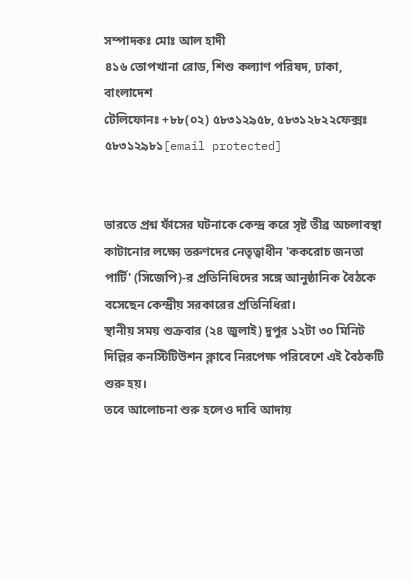সম্পাদকঃ মোঃ আল হাদী
৪১৬ তোপখানা রোড, শিশু কল্যাণ পরিষদ, ঢাকা, বাংলাদেশ
টেলিফোনঃ +৮৮(০২) ৫৮৩১২৯৫৮, ৫৮৩১২৮২২ফেক্সঃ ৫৮৩১২৯৮১[email protected]


ভারতে প্রশ্ন ফাঁসের ঘটনাকে কেন্দ্র করে সৃষ্ট তীব্র অচলাবস্থা কাটানোর লক্ষ্যে তরুণদের নেতৃত্বাধীন 'ককরোচ জনতা পার্টি' (সিজেপি)-র প্রতিনিধিদের সঙ্গে আনুষ্ঠানিক বৈঠকে বসেছেন কেন্দ্রীয় সরকারের প্রতিনিধিরা।
স্থানীয় সময় শুক্রবার (২৪ জুলাই) দুপুর ১২টা ৩০ মিনিট দিল্লির কনস্টিটিউশন ক্লাবে নিরপেক্ষ পরিবেশে এই বৈঠকটি শুরু হয়।
তবে আলোচনা শুরু হলেও দাবি আদায়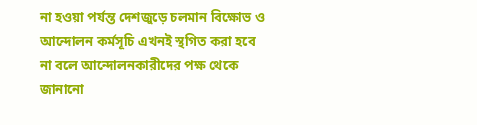না হওয়া পর্যন্ত দেশজুড়ে চলমান বিক্ষোভ ও আন্দোলন কর্মসূচি এখনই স্থগিত করা হবে না বলে আন্দোলনকারীদের পক্ষ থেকে জানানো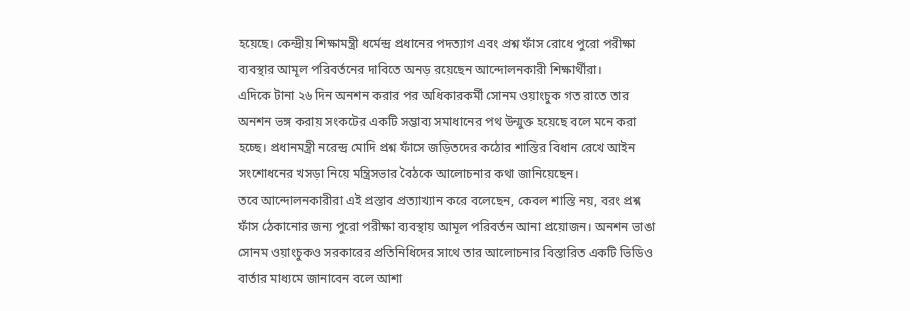হয়েছে। কেন্দ্রীয় শিক্ষামন্ত্রী ধর্মেন্দ্র প্রধানের পদত্যাগ এবং প্রশ্ন ফাঁস রোধে পুরো পরীক্ষা ব্যবস্থার আমূল পরিবর্তনের দাবিতে অনড় রয়েছেন আন্দোলনকারী শিক্ষার্থীরা।
এদিকে টানা ২৬ দিন অনশন করার পর অধিকারকর্মী সোনম ওয়াংচুক গত রাতে তার অনশন ভঙ্গ করায় সংকটের একটি সম্ভাব্য সমাধানের পথ উন্মুক্ত হয়েছে বলে মনে করা হচ্ছে। প্রধানমন্ত্রী নরেন্দ্র মোদি প্রশ্ন ফাঁসে জড়িতদের কঠোর শাস্তির বিধান রেখে আইন সংশোধনের খসড়া নিয়ে মন্ত্রিসভার বৈঠকে আলোচনার কথা জানিয়েছেন।
তবে আন্দোলনকারীরা এই প্রস্তাব প্রত্যাখ্যান করে বলেছেন, কেবল শাস্তি নয়, বরং প্রশ্ন ফাঁস ঠেকানোর জন্য পুরো পরীক্ষা ব্যবস্থায় আমূল পরিবর্তন আনা প্রয়োজন। অনশন ভাঙা সোনম ওয়াংচুকও সরকারের প্রতিনিধিদের সাথে তার আলোচনার বিস্তারিত একটি ভিডিও বার্তার মাধ্যমে জানাবেন বলে আশা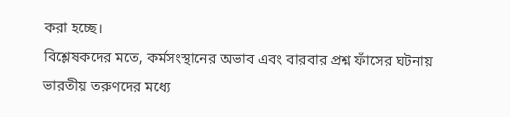করা হচ্ছে।
বিশ্লেষকদের মতে, কর্মসংস্থানের অভাব এবং বারবার প্রশ্ন ফাঁসের ঘটনায় ভারতীয় তরুণদের মধ্যে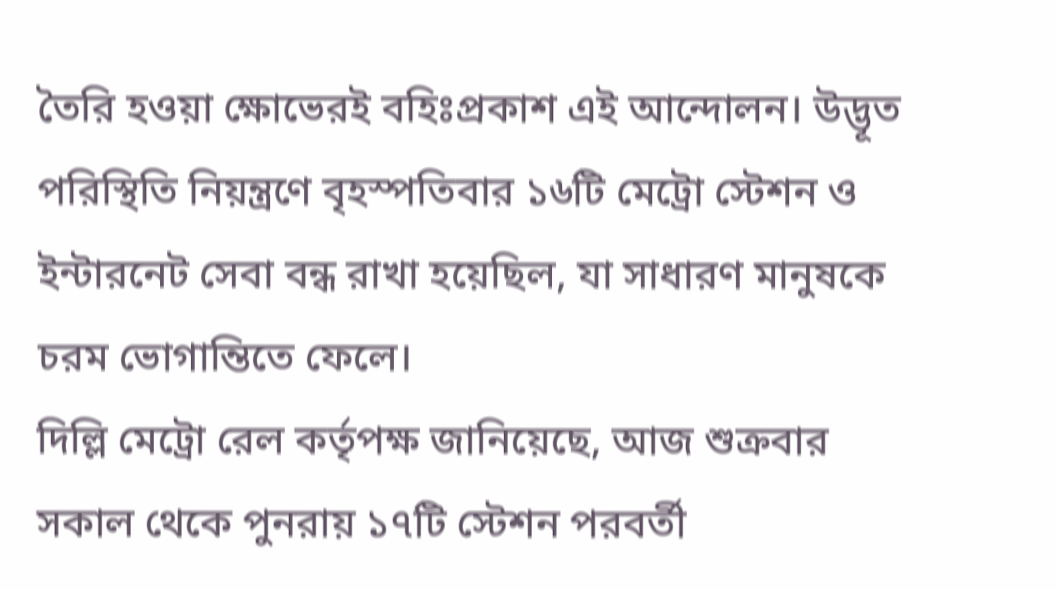তৈরি হওয়া ক্ষোভেরই বহিঃপ্রকাশ এই আন্দোলন। উদ্ভূত পরিস্থিতি নিয়ন্ত্রণে বৃহস্পতিবার ১৬টি মেট্রো স্টেশন ও ইন্টারনেট সেবা বন্ধ রাখা হয়েছিল, যা সাধারণ মানুষকে চরম ভোগান্তিতে ফেলে।
দিল্লি মেট্রো রেল কর্তৃপক্ষ জানিয়েছে, আজ শুক্রবার সকাল থেকে পুনরায় ১৭টি স্টেশন পরবর্তী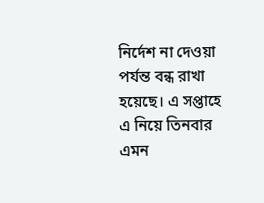নির্দেশ না দেওয়া পর্যন্ত বন্ধ রাখা হয়েছে। এ সপ্তাহে এ নিয়ে তিনবার এমন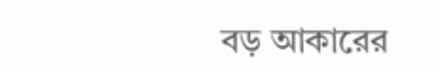বড় আকারের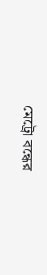মেট্রো বন্ধের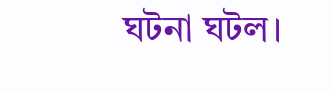ঘটনা ঘটল।